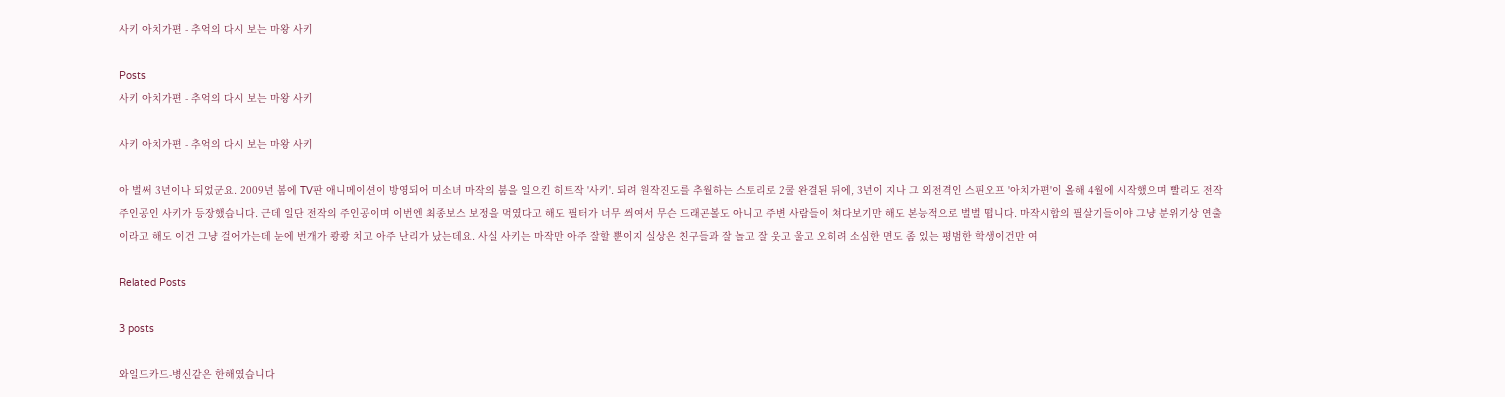사키 아치가편 - 추억의 다시 보는 마왕 사키

Posts
사키 아치가편 - 추억의 다시 보는 마왕 사키

사키 아치가편 - 추억의 다시 보는 마왕 사키

아 벌써 3년이나 되었군요. 2009년 봄에 TV판 애니메이션이 방영되어 미소녀 마작의 붐을 일으킨 히트작 '사키'. 되려 원작진도를 추월하는 스토리로 2쿨 완결된 뒤에, 3년이 지나 그 외전격인 스핀오프 '아치가편'이 올해 4월에 시작했으며 빨리도 전작 주인공인 사키가 등장했습니다. 근데 일단 전작의 주인공이며 이번엔 최종보스 보정을 먹였다고 해도 필터가 너무 씌여서 무슨 드래곤볼도 아니고 주변 사람들이 쳐다보기만 해도 본능적으로 벌벌 떱니다. 마작시합의 필살기들이야 그냥 분위기상 연출이라고 해도 이건 그냥 걸어가는데 눈에 번개가 쾅쾅 치고 아주 난리가 났는데요. 사실 사키는 마작만 아주 잘할 뿐이지 실상은 친구들과 잘 놀고 잘 웃고 울고 오히려 소심한 면도 좀 있는 평범한 학생이건만 여

Related Posts

3 posts

와일드카드-병신같은 한해였습니다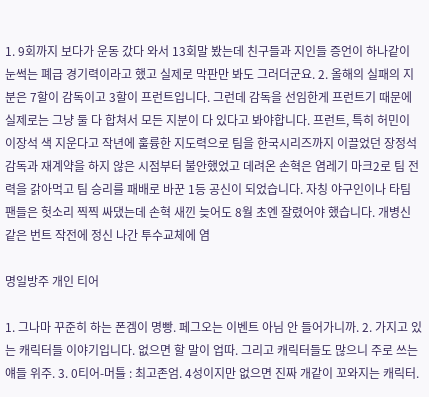1. 9회까지 보다가 운동 갔다 와서 13회말 봤는데 친구들과 지인들 증언이 하나같이 눈썩는 폐급 경기력이라고 했고 실제로 막판만 봐도 그러더군요. 2. 올해의 실패의 지분은 7할이 감독이고 3할이 프런트입니다. 그런데 감독을 선임한게 프런트기 때문에 실제로는 그냥 둘 다 합쳐서 모든 지분이 다 있다고 봐야합니다. 프런트, 특히 허민이 이장석 색 지운다고 작년에 훌륭한 지도력으로 팀을 한국시리즈까지 이끌었던 장정석 감독과 재계약을 하지 않은 시점부터 불안했었고 데려온 손혁은 염레기 마크2로 팀 전력을 갉아먹고 팀 승리를 패배로 바꾼 1등 공신이 되었습니다. 자칭 야구인이나 타팀 팬들은 헛소리 찍찍 싸댔는데 손혁 새낀 늦어도 8월 초엔 잘렸어야 했습니다. 개병신 같은 번트 작전에 정신 나간 투수교체에 염

명일방주 개인 티어

1. 그나마 꾸준히 하는 폰겜이 명빵. 페그오는 이벤트 아님 안 들어가니까. 2. 가지고 있는 캐릭터들 이야기입니다. 없으면 할 말이 업따. 그리고 캐릭터들도 많으니 주로 쓰는 얘들 위주. 3. 0티어-머틀 : 최고존엄. 4성이지만 없으면 진짜 개같이 꼬와지는 캐릭터.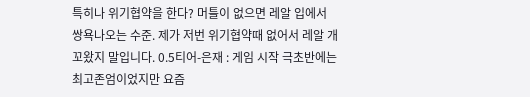특히나 위기협약을 한다? 머틀이 없으면 레알 입에서 쌍욕나오는 수준. 제가 저번 위기협약때 없어서 레알 개꼬왔지 말입니다. 0.5티어-은재 : 게임 시작 극초반에는 최고존엄이었지만 요즘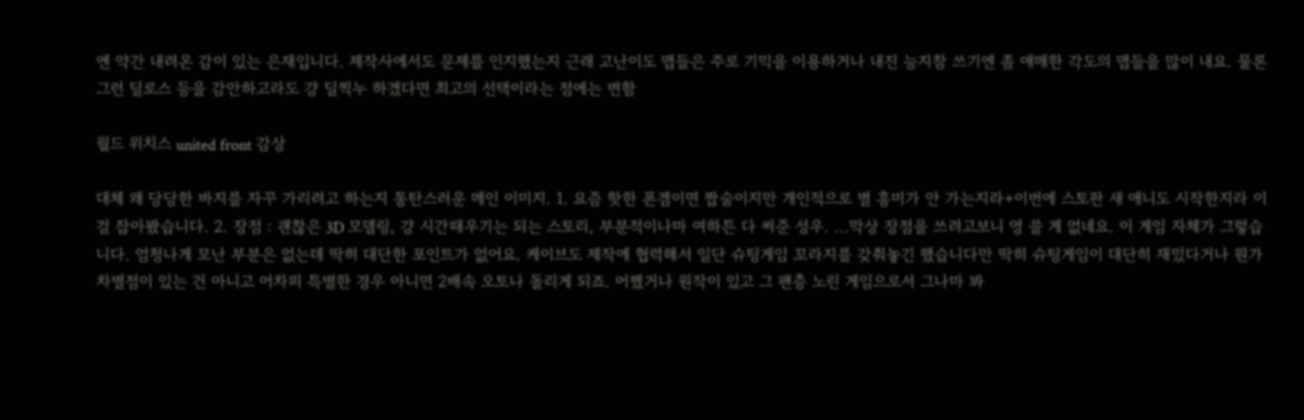엔 약간 내려온 감이 있는 은재입니다. 제작사에서도 문제를 인지했는지 근래 고난이도 맵들은 주로 기믹을 이용하거나 내진 능지참 쓰기엔 좀 애매한 각도의 맵들을 많이 내요. 물론 그런 딜로스 등을 감안하고라도 걍 딜찍누 하겠다면 최고의 선택이라는 점에는 변함

월드 위치스 united front 감상

대체 왜 당당한 바지를 자꾸 가리려고 하는지 통탄스러운 메인 이미지. 1. 요즘 핫한 폰겜이면 짭숨이지만 개인적으로 별 흥미가 안 가는지라+이번에 스토판 새 애니도 시작한지라 이걸 잡아봤습니다. 2. 장점 : 괜찮은 3D 모델링, 걍 시간때우기는 되는 스토리, 부분적이나마 여하튼 다 써준 성우. ...막상 장점을 쓰려고보니 영 쓸 게 없네요. 이 게임 자체가 그렇습니다. 엄청나게 모난 부분은 없는데 딱히 대단한 포인트가 없어요. 케이브도 제작에 협력해서 일단 슈팅게임 꼬라지를 갖춰놓긴 했습니다만 딱히 슈팅게임이 대단히 재밌다거나 뭔가 차별점이 있는 건 아니고 어차피 특별한 경우 아니면 2배속 오토나 돌리게 되죠. 어쨌거나 원작이 있고 그 팬층 노린 게임으로서 그나마 봐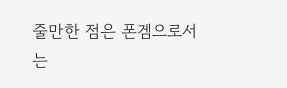줄만한 점은 폰겜으로서는